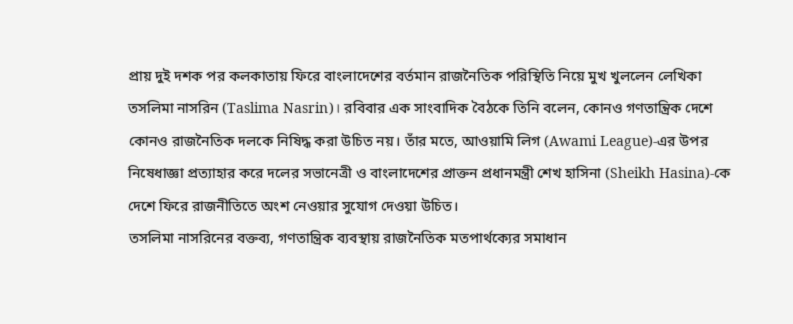প্রায় দুই দশক পর কলকাতায় ফিরে বাংলাদেশের বর্তমান রাজনৈতিক পরিস্থিতি নিয়ে মুখ খুললেন লেখিকা তসলিমা নাসরিন (Taslima Nasrin)। রবিবার এক সাংবাদিক বৈঠকে তিনি বলেন, কোনও গণতান্ত্রিক দেশে কোনও রাজনৈতিক দলকে নিষিদ্ধ করা উচিত নয়। তাঁর মতে, আওয়ামি লিগ (Awami League)-এর উপর নিষেধাজ্ঞা প্রত্যাহার করে দলের সভানেত্রী ও বাংলাদেশের প্রাক্তন প্রধানমন্ত্রী শেখ হাসিনা (Sheikh Hasina)-কে দেশে ফিরে রাজনীতিতে অংশ নেওয়ার সুযোগ দেওয়া উচিত।
তসলিমা নাসরিনের বক্তব্য, গণতান্ত্রিক ব্যবস্থায় রাজনৈতিক মতপার্থক্যের সমাধান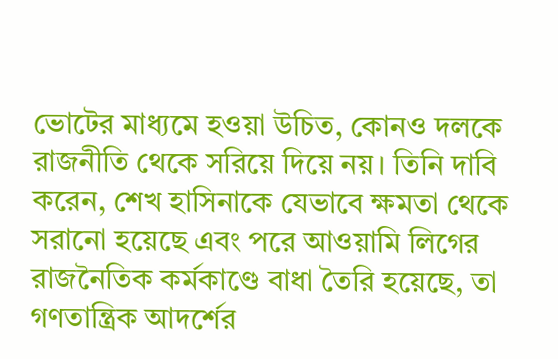ভোটের মাধ্যমে হওয়া উচিত, কোনও দলকে রাজনীতি থেকে সরিয়ে দিয়ে নয়। তিনি দাবি করেন, শেখ হাসিনাকে যেভাবে ক্ষমতা থেকে সরানো হয়েছে এবং পরে আওয়ামি লিগের রাজনৈতিক কর্মকাণ্ডে বাধা তৈরি হয়েছে, তা গণতান্ত্রিক আদর্শের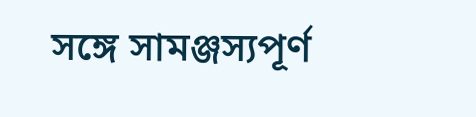সঙ্গে সামঞ্জস্যপূর্ণ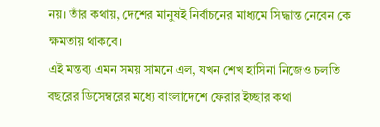নয়। তাঁর কথায়, দেশের মানুষই নির্বাচনের মাধ্যমে সিদ্ধান্ত নেবেন কে ক্ষমতায় থাকবে।
এই মন্তব্য এমন সময় সামনে এল, যখন শেখ হাসিনা নিজেও চলতি বছরের ডিসেম্বরের মধ্যে বাংলাদেশে ফেরার ইচ্ছার কথা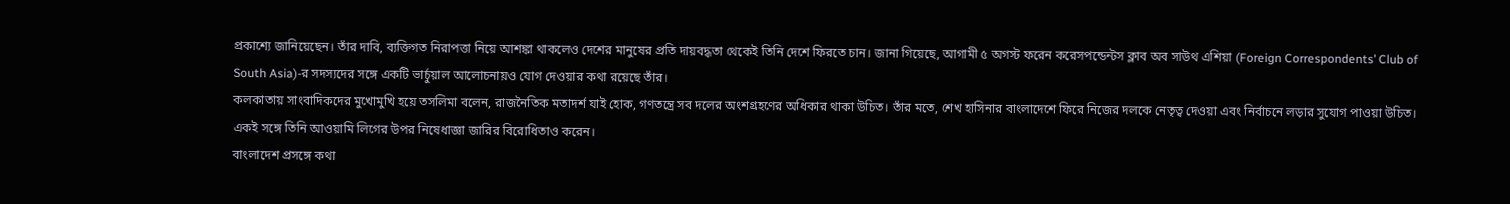প্রকাশ্যে জানিয়েছেন। তাঁর দাবি, ব্যক্তিগত নিরাপত্তা নিয়ে আশঙ্কা থাকলেও দেশের মানুষের প্রতি দায়বদ্ধতা থেকেই তিনি দেশে ফিরতে চান। জানা গিয়েছে, আগামী ৫ অগস্ট ফরেন করেসপন্ডেন্টস ক্লাব অব সাউথ এশিয়া (Foreign Correspondents’ Club of South Asia)-র সদস্যদের সঙ্গে একটি ভার্চুয়াল আলোচনায়ও যোগ দেওয়ার কথা রয়েছে তাঁর।
কলকাতায় সাংবাদিকদের মুখোমুখি হয়ে তসলিমা বলেন, রাজনৈতিক মতাদর্শ যাই হোক, গণতন্ত্রে সব দলের অংশগ্রহণের অধিকার থাকা উচিত। তাঁর মতে, শেখ হাসিনার বাংলাদেশে ফিরে নিজের দলকে নেতৃত্ব দেওয়া এবং নির্বাচনে লড়ার সুযোগ পাওয়া উচিত। একই সঙ্গে তিনি আওয়ামি লিগের উপর নিষেধাজ্ঞা জারির বিরোধিতাও করেন।
বাংলাদেশ প্রসঙ্গে কথা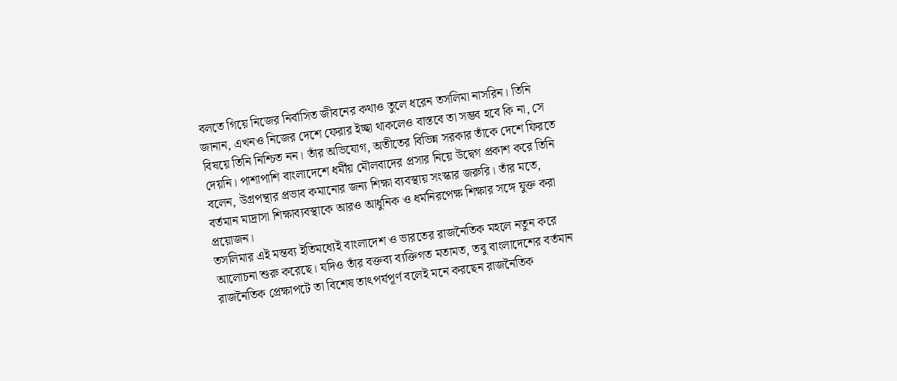বলতে গিয়ে নিজের নির্বাসিত জীবনের কথাও তুলে ধরেন তসলিমা নাসরিন। তিনি জানান, এখনও নিজের দেশে ফেরার ইচ্ছা থাকলেও বাস্তবে তা সম্ভব হবে কি না, সে বিষয়ে তিনি নিশ্চিত নন। তাঁর অভিযোগ, অতীতের বিভিন্ন সরকার তাঁকে দেশে ফিরতে দেয়নি। পাশাপাশি বাংলাদেশে ধর্মীয় মৌলবাদের প্রসার নিয়ে উদ্বেগ প্রকাশ করে তিনি বলেন, উগ্রপন্থার প্রভাব কমানোর জন্য শিক্ষা ব্যবস্থায় সংস্কার জরুরি। তাঁর মতে, বর্তমান মাদ্রাসা শিক্ষাব্যবস্থাকে আরও আধুনিক ও ধর্মনিরপেক্ষ শিক্ষার সঙ্গে যুক্ত করা প্রয়োজন।
তসলিমার এই মন্তব্য ইতিমধ্যেই বাংলাদেশ ও ভারতের রাজনৈতিক মহলে নতুন করে আলোচনা শুরু করেছে। যদিও তাঁর বক্তব্য ব্যক্তিগত মতামত, তবু বাংলাদেশের বর্তমান রাজনৈতিক প্রেক্ষাপটে তা বিশেষ তাৎপর্যপূর্ণ বলেই মনে করছেন রাজনৈতিক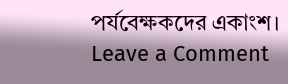পর্যবেক্ষকদের একাংশ।
Leave a Comment